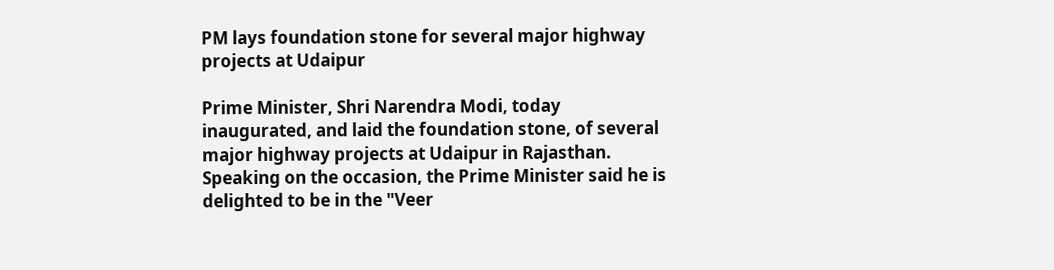PM lays foundation stone for several major highway projects at Udaipur

Prime Minister, Shri Narendra Modi, today inaugurated, and laid the foundation stone, of several major highway projects at Udaipur in Rajasthan. Speaking on the occasion, the Prime Minister said he is delighted to be in the "Veer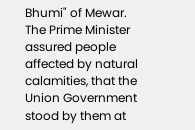Bhumi" of Mewar. The Prime Minister assured people affected by natural calamities, that the Union Government stood by them at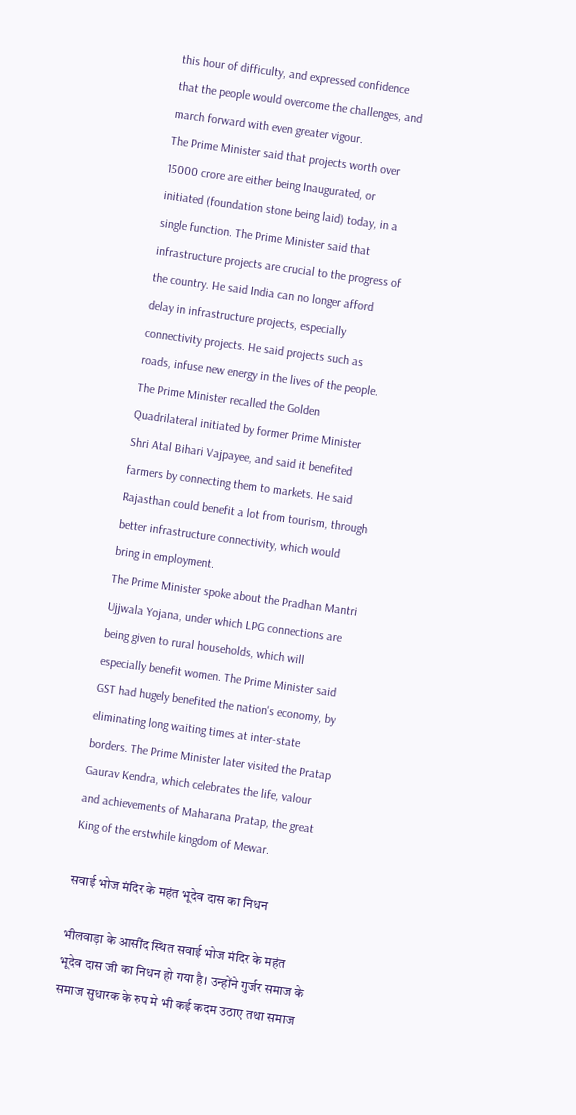this hour of difficulty, and expressed confidence that the people would overcome the challenges, and march forward with even greater vigour.
The Prime Minister said that projects worth over 15000 crore are either being Inaugurated, or initiated (foundation stone being laid) today, in a single function. The Prime Minister said that infrastructure projects are crucial to the progress of the country. He said India can no longer afford delay in infrastructure projects, especially connectivity projects. He said projects such as roads, infuse new energy in the lives of the people. The Prime Minister recalled the Golden Quadrilateral initiated by former Prime Minister Shri Atal Bihari Vajpayee, and said it benefited farmers by connecting them to markets. He said Rajasthan could benefit a lot from tourism, through better infrastructure connectivity, which would bring in employment.
The Prime Minister spoke about the Pradhan Mantri Ujjwala Yojana, under which LPG connections are being given to rural households, which will especially benefit women. The Prime Minister said GST had hugely benefited the nation's economy, by eliminating long waiting times at inter-state borders. The Prime Minister later visited the Pratap Gaurav Kendra, which celebrates the life, valour and achievements of Maharana Pratap, the great King of the erstwhile kingdom of Mewar.

सवाई भोज मंदिर के महंत भूदेव दास का निधन

भीलवाड़ा के आसींद स्थित सवाई भोज मंदिर के महंत भूदेव दास जी का निधन हो गया है। उन्होंने गुर्जर समाज के समाज सुधारक के रुप मे भी कई कदम उठाए तथा समाज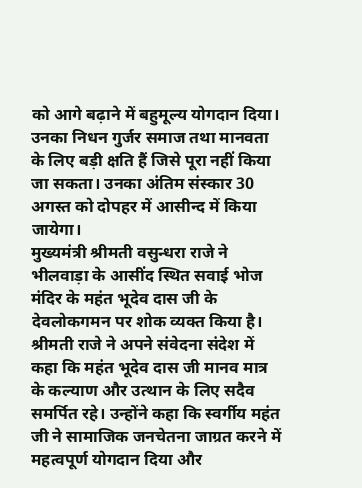को आगे बढ़ाने में बहुमूल्य योगदान दिया। उनका निधन गुर्जर समाज तथा मानवता के लिए बड़ी क्षति हैं जिसे पूरा नहीं किया जा सकता। उनका अंतिम संस्कार 30 अगस्त को दोपहर में आसीन्द में किया जायेगा।
मुख्यमंत्री श्रीमती वसुन्धरा राजे ने भीलवाड़ा के आसींद स्थित सवाई भोज मंदिर के महंत भूदेव दास जी के देवलोकगमन पर शोक व्यक्त किया है।  श्रीमती राजे ने अपने संवेदना संदेश में कहा कि महंत भूदेव दास जी मानव मात्र के कल्याण और उत्थान के लिए सदैव समर्पित रहे। उन्होंने कहा कि स्वर्गीय महंत जी ने सामाजिक जनचेतना जाग्रत करने में महत्वपूर्ण योगदान दिया और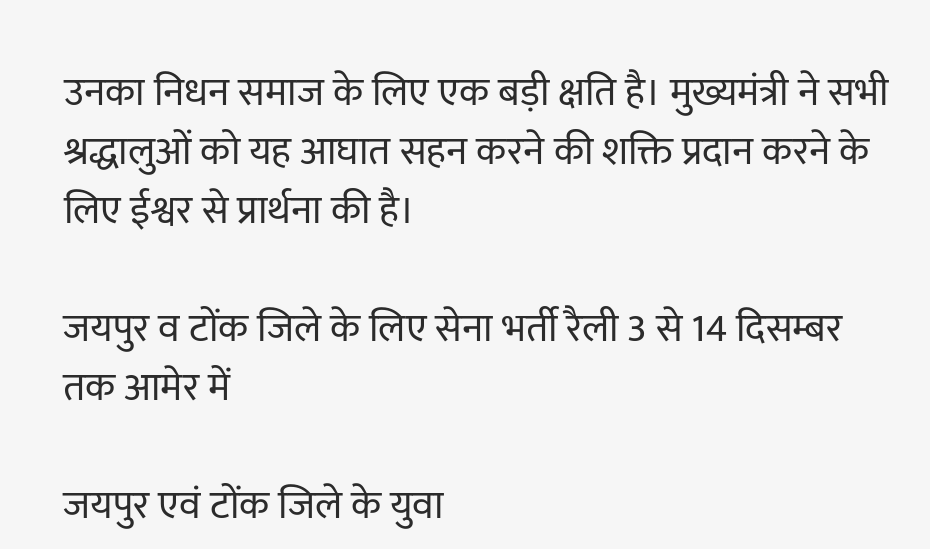उनका निधन समाज के लिए एक बड़ी क्षति है। मुख्यमंत्री ने सभी श्रद्धालुओं को यह आघात सहन करने की शक्ति प्रदान करने के लिए ईश्वर से प्रार्थना की है।

जयपुर व टोंक जिले के लिए सेना भर्ती रैली 3 से 14 दिसम्बर तक आमेर में

जयपुर एवं टोंक जिले के युवा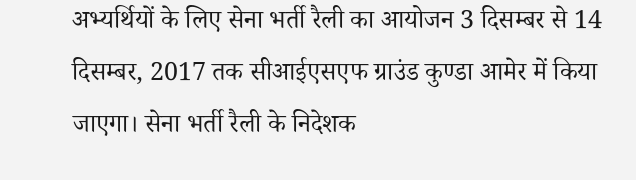अभ्यर्थियों के लिए सेना भर्ती रैली का आयोजन 3 दिसम्बर से 14 दिसम्बर, 2017 तक सीआईएसएफ ग्राउंड कुण्डा आमेर में किया जाएगा। सेना भर्ती रैली के निदेशक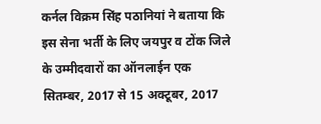कर्नल विक्रम सिंह पठानियां ने बताया कि इस सेना भर्ती के लिए जयपुर व टोंक जिले के उम्मीदवारों का ऑनलाईन एक सितम्बर, 2017 से 15 अक्टूबर, 2017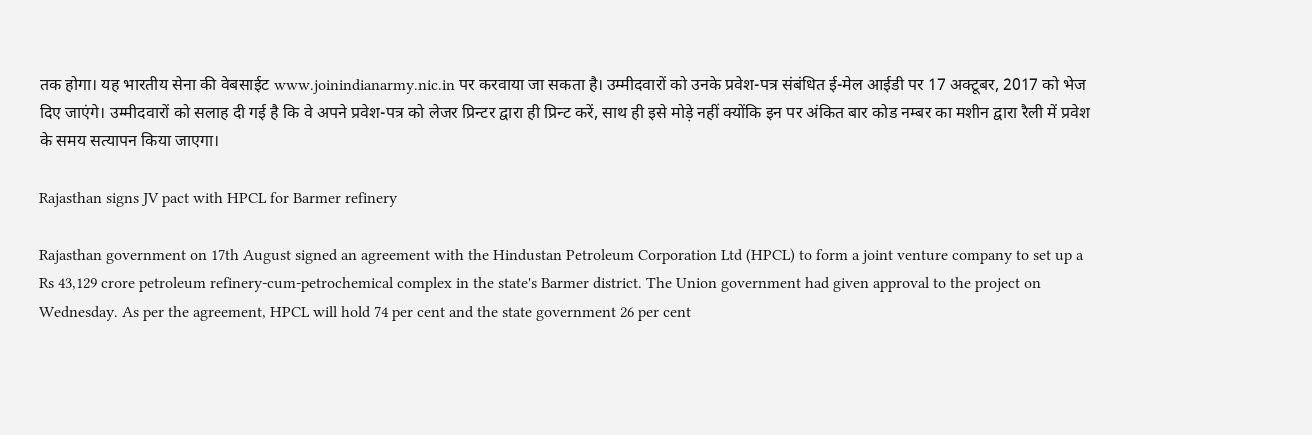तक होगा। यह भारतीय सेना की वेबसाईट www.joinindianarmy.nic.in पर करवाया जा सकता है। उम्मीदवारों को उनके प्रवेश-पत्र संबंधित ई-मेल आईडी पर 17 अक्टूबर, 2017 को भेज दिए जाएंगे। उम्मीदवारों को सलाह दी गई है कि वे अपने प्रवेश-पत्र को लेजर प्रिन्टर द्वारा ही प्रिन्ट करें, साथ ही इसे मोड़े नहीं क्योंकि इन पर अंकित बार कोड नम्बर का मशीन द्वारा रैली में प्रवेश के समय सत्यापन किया जाएगा।

Rajasthan signs JV pact with HPCL for Barmer refinery

Rajasthan government on 17th August signed an agreement with the Hindustan Petroleum Corporation Ltd (HPCL) to form a joint venture company to set up a Rs 43,129 crore petroleum refinery-cum-petrochemical complex in the state's Barmer district. The Union government had given approval to the project on Wednesday. As per the agreement, HPCL will hold 74 per cent and the state government 26 per cent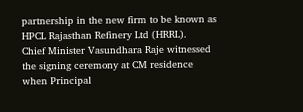partnership in the new firm to be known as HPCL Rajasthan Refinery Ltd (HRRL).
Chief Minister Vasundhara Raje witnessed the signing ceremony at CM residence when Principal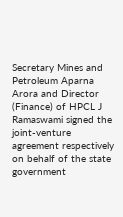Secretary Mines and Petroleum Aparna Arora and Director (Finance) of HPCL J Ramaswami signed the joint-venture agreement respectively on behalf of the state government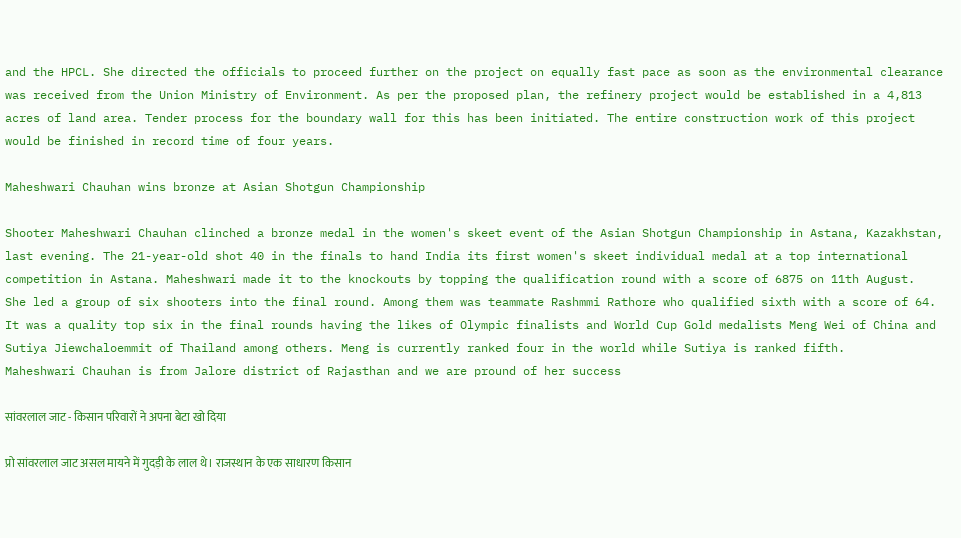and the HPCL. She directed the officials to proceed further on the project on equally fast pace as soon as the environmental clearance was received from the Union Ministry of Environment. As per the proposed plan, the refinery project would be established in a 4,813 acres of land area. Tender process for the boundary wall for this has been initiated. The entire construction work of this project would be finished in record time of four years.

Maheshwari Chauhan wins bronze at Asian Shotgun Championship

Shooter Maheshwari Chauhan clinched a bronze medal in the women's skeet event of the Asian Shotgun Championship in Astana, Kazakhstan, last evening. The 21-year-old shot 40 in the finals to hand India its first women's skeet individual medal at a top international competition in Astana. Maheshwari made it to the knockouts by topping the qualification round with a score of 6875 on 11th August.
She led a group of six shooters into the final round. Among them was teammate Rashmmi Rathore who qualified sixth with a score of 64. It was a quality top six in the final rounds having the likes of Olympic finalists and World Cup Gold medalists Meng Wei of China and Sutiya Jiewchaloemmit of Thailand among others. Meng is currently ranked four in the world while Sutiya is ranked fifth.
Maheshwari Chauhan is from Jalore district of Rajasthan and we are pround of her success

सांवरलाल जाट - किसान परिवारों ने अपना बेटा खो दिया

प्रो सांवरलाल जाट असल मायने में गुदड़ी के लाल थे। राजस्थान के एक साधारण किसान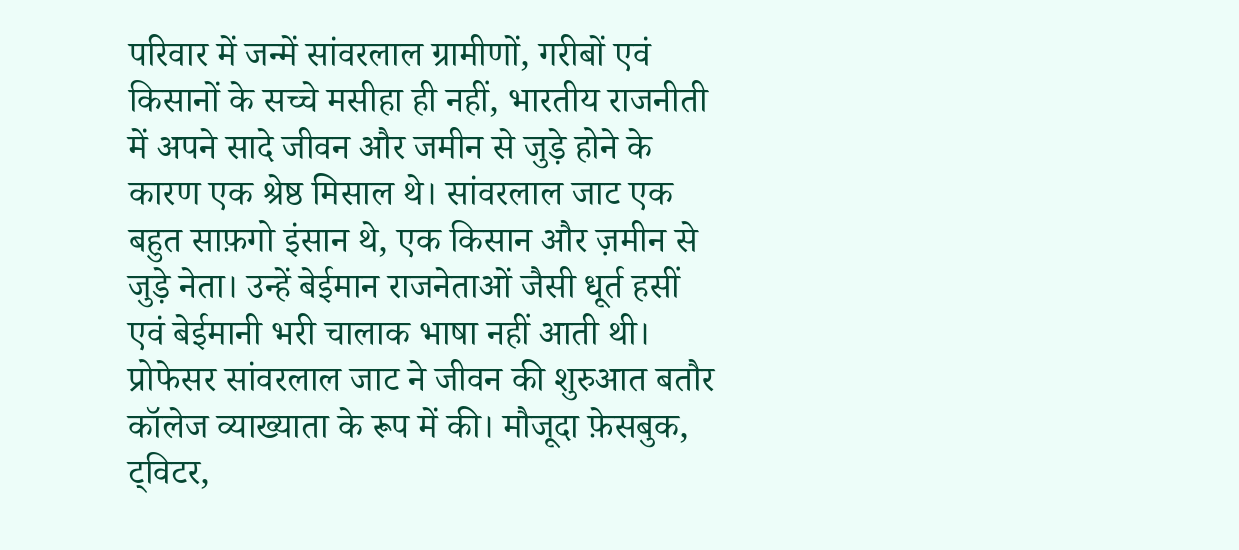परिवार में जन्में सांवरलाल ग्रामीणों, गरीबों एवं किसानों के सच्चे मसीहा ही नहीं, भारतीय राजनीती में अपने सादे जीवन और जमीन से जुड़े होने के कारण एक श्रेष्ठ मिसाल थे। सांवरलाल जाट एक बहुत साफ़गो इंसान थे, एक किसान और ज़मीन से जुड़े नेता। उन्हें बेईमान राजनेताओं जैसी धूर्त हसीं एवं बेईमानी भरी चालाक भाषा नहीं आती थी। प्रोफेसर सांवरलाल जाट ने जीवन की शुरुआत बतौर कॉलेज व्याख्याता के रूप में की। मौजूदा फ़ेसबुक, ट्विटर,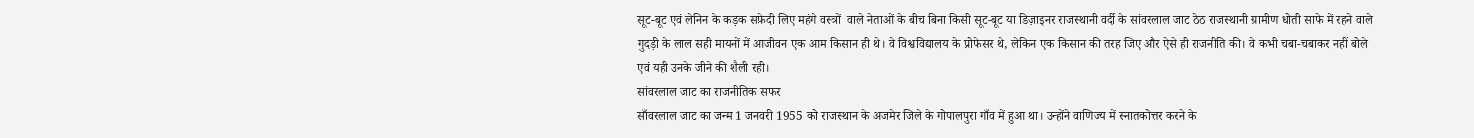सूट-बूट एवं लेनिन के कड़क सफ़ेदी लिए महंगे वस्त्रों  वाले नेताओं के बीच बिना किसी सूट-बूट या डिज़ाइनर राजस्थानी वर्दी के सांवरलाल जाट ठेठ राजस्थानी ग्रामीण धोती साफे में रहने वाले गुदड़ी के लाल सही मायनों में आजीवन एक आम किसान ही थे। वे विश्वविद्यालय के प्रोफेसर थे, लेकिन एक किसान की तरह जिए और ऐसे ही राजनीति की। वे कभी चबा-चबाकर नहीं बोले एवं यही उनके जीने की शैली रही।
सांवरलाल जाट का राजनीतिक सफर
साँवरलाल जाट का जन्म 1 जनवरी 1955 को राजस्थान के अजमेर जिले के गोपालपुरा गाँव में हुआ था। उन्होंने वाणिज्य में स्नातकोत्तर करने के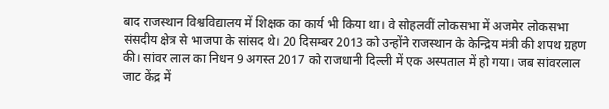बाद राजस्थान विश्वविद्यालय में शिक्षक का कार्य भी किया था। वे सोहलवीं लोकसभा में अजमेर लोकसभा संसदीय क्षेत्र से भाजपा के सांसद थे। 20 दिसम्बर 2013 को उन्होंने राजस्थान के केन्द्रिय मंत्री की शपथ ग्रहण की। सांवर लाल का निधन 9 अगस्त 2017 को राजधानी दिल्ली में एक अस्पताल में हो गया। जब सांवरलाल जाट केंद्र में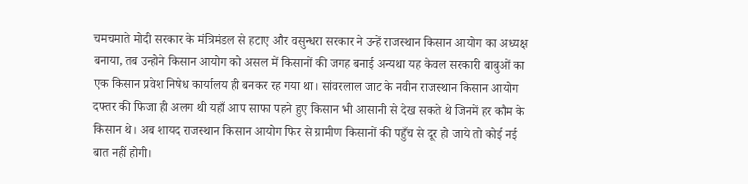चमचमाते मोदी सरकार के मंत्रिमंडल से हटाए और वसुन्धरा सरकार ने उन्हें राजस्थान किसान आयोग का अध्यक्ष बनाया, तब उन्होने किसान आयोग को असल में किसानों की जगह बनाई अन्यथा यह केवल सरकारी बाबुओं का एक किसान प्रवेश निषेध कार्यालय ही बनकर रह गया था। सांवरलाल जाट के नवीन राजस्थान किसान आयोग दफ्तर की फिजा ही अलग थी यहाँ आप साफा पहने हुए किसान भी आसानी से देख सकते थे जिनमें हर कौम के किसान थे। अब शायद राजस्थान किसान आयोग फिर से ग्रामीण किसानों की पहुँच से दूर हो जाये तो कोई नई बात नहीं होगी।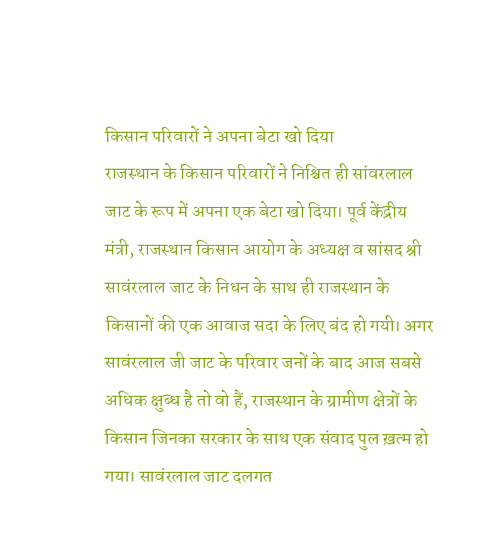किसान परिवारों ने अपना बेटा खो दिया
राजस्थान के किसान परिवारों ने निश्चित ही सांवरलाल जाट के रूप में अपना एक बेटा खो दिया। पूर्व केंद्रीय मंत्री, राजस्थान किसान आयोग के अध्यक्ष व सांसद श्री सावंरलाल जाट के निधन के साथ ही राजस्थान के किसानों की एक आवाज सदा के लिए बंद हो गयी। अगर सावंरलाल जी जाट के परिवार जनों के बाद आज सबसे अधिक क्षुब्ध है तो वो हैं, राजस्थान के ग्रामीण क्षेत्रों के किसान जिनका सरकार के साथ एक संवाद पुल ख़त्म हो गया। सावंरलाल जाट दलगत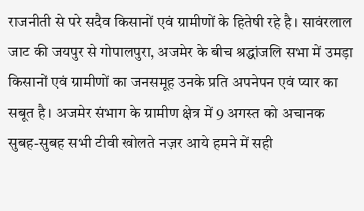राजनीती से परे सदैव किसानों एवं ग्रामीणों के हितेषी रहे है। सावंरलाल जाट की जयपुर से गोपालपुरा, अजमेर के बीच श्रद्धांजलि सभा में उमड़ा किसानों एवं ग्रामीणों का जनसमूह उनके प्रति अपनेपन एवं प्यार का सबूत है। अजमेर संभाग के ग्रामीण क्षेत्र में 9 अगस्त को अचानक सुबह-सुबह सभी टीवी खोलते नज़र आये हमने में सही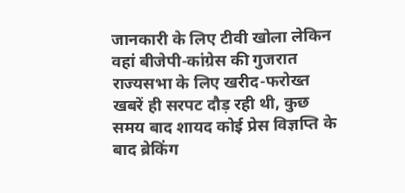जानकारी के लिए टीवी खोला लेकिन वहां बीजेपी-कांग्रेस की गुजरात राज्यसभा के लिए खरीद-फरोख्त खबरें ही सरपट दौड़ रही थी, कुछ समय बाद शायद कोई प्रेस विज्ञप्ति के बाद ब्रेकिंग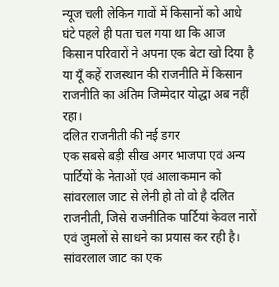न्यूज चली लेकिन गावों में किसानों को आधे घंटे पहले ही पता चल गया था कि आज किसान परिवारों ने अपना एक बेटा खो दिया है या यूँ कहें राजस्थान की राजनीति में किसान राजनीति का अंतिम जिम्मेदार योद्धा अब नहीं रहा।
दलित राजनीती की नई डगर
एक सबसे बड़ी सीख अगर भाजपा एवं अन्य पार्टियों के नेताओं एवं आलाकमान को सांवरलाल जाट से लेनी हो तो वो है दलित राजनीती, जिसे राजनीतिक पार्टियां केवल नारों एवं जुमलों से साधने का प्रयास कर रही है। सांवरलाल जाट का एक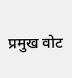प्रमुख वोट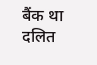बैंक था दलित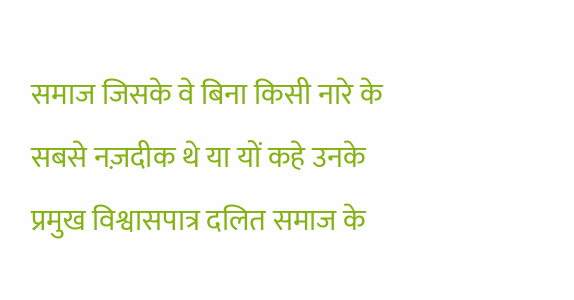समाज जिसके वे बिना किसी नारे के सबसे नज़दीक थे या यों कहे उनके प्रमुख विश्वासपात्र दलित समाज के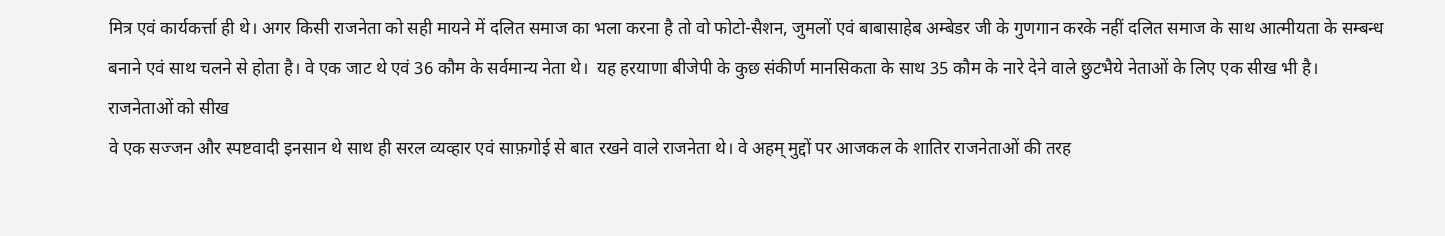मित्र एवं कार्यकर्त्ता ही थे। अगर किसी राजनेता को सही मायने में दलित समाज का भला करना है तो वो फोटो-सैशन, जुमलों एवं बाबासाहेब अम्बेडर जी के गुणगान करके नहीं दलित समाज के साथ आत्मीयता के सम्बन्ध बनाने एवं साथ चलने से होता है। वे एक जाट थे एवं 36 कौम के सर्वमान्य नेता थे।  यह हरयाणा बीजेपी के कुछ संकीर्ण मानसिकता के साथ 35 कौम के नारे देने वाले छुटभैये नेताओं के लिए एक सीख भी है।
राजनेताओं को सीख
वे एक सज्जन और स्पष्टवादी इनसान थे साथ ही सरल व्यव्हार एवं साफ़गोई से बात रखने वाले राजनेता थे। वे अहम् मुद्दों पर आजकल के शातिर राजनेताओं की तरह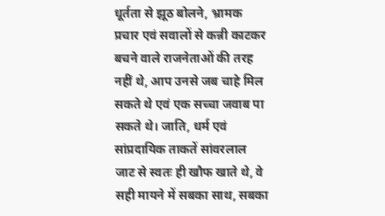धूर्तता से झूठ बोलने, भ्रामक प्रचार एवं सवालों से कन्नी काटकर बचने वाले राजनेताओं की तरह नहीं थे, आप उनसे जब चाहे मिल सकते थे एवं एक सच्चा जवाब पा सकते थे। जाति, धर्म एवं सांप्रदायिक ताकतें सांवरलाल जाट से स्वतः ही खौफ खाते थे, वे सही मायने में सबका साथ, सबका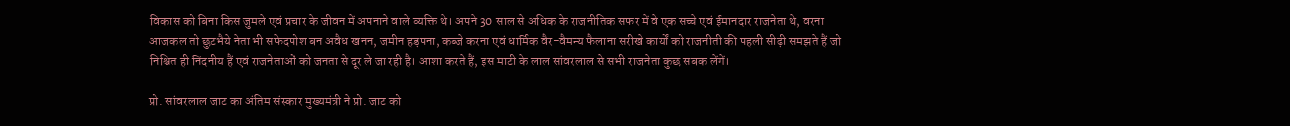विकास को बिना किस जुमले एवं प्रचार के जीवन में अपनाने वाले व्यक्ति थे। अपने 30 साल से अधिक के राजनीतिक सफर में वे एक सच्चे एवं ईमानदार राजनेता थे, वरना आजकल तो छुटभैये नेता भी सफेदपोश बन अवैध खनन, जमीन हड़पना, कब्जे करना एवं धार्मिक वैर-वैमन्य फैलाना सरीखे कार्यों को राजनीती की पहली सीढ़ी समझते हैं जो निश्चित ही निंदनीय हैं एवं राजनेताओं को जनता से दूर ले जा रही है। आशा करते हैं, इस माटी के लाल सांवरलाल से सभी राजनेता कुछ सबक लेंगें।

प्रो. सांवरलाल जाट का अंतिम संस्कार मुख्यमंत्री ने प्रो. जाट को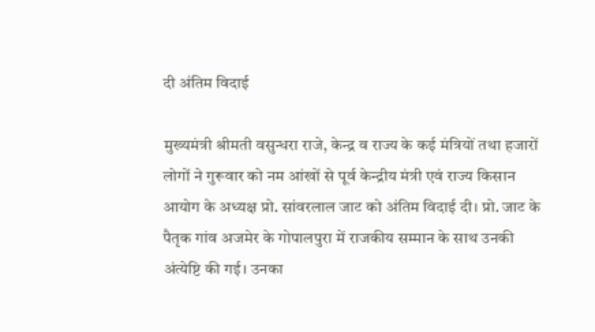दी अंतिम विदाई

मुख्यमंत्री श्रीमती वसुन्धरा राजे, केन्द्र व राज्य के कई मंत्रियों तथा हजारों लोगों ने गुरूवार को नम आंखों से पूर्व केन्द्रीय मंत्री एवं राज्य किसान आयोग के अध्यक्ष प्रो. सांवरलाल जाट को अंतिम विदाई दी। प्रो. जाट के पैतृक गांव अजमेर के गोपालपुरा में राजकीय सम्मान के साथ उनकी अंत्येष्टि की गई। उनका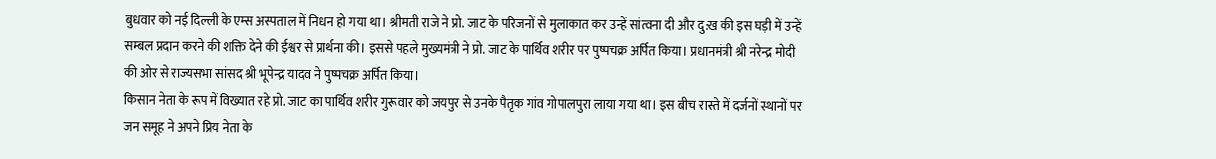बुधवार को नई दिल्ली के एम्स अस्पताल में निधन हो गया था। श्रीमती राजे ने प्रो. जाट के परिजनों से मुलाकात कर उन्हें सांत्वना दी और दु:ख की इस घड़ी में उन्हें सम्बल प्रदान करने की शक्ति देने की ईश्वर से प्रार्थना की। इससे पहले मुख्यमंत्री ने प्रो. जाट के पार्थिव शरीर पर पुष्पचक्र अर्पित किया। प्रधानमंत्री श्री नरेन्द्र मोदी की ओर से राज्यसभा सांसद श्री भूपेन्द्र यादव ने पुष्पचक्र अर्पित किया।
किसान नेता के रूप में विख्यात रहे प्रो. जाट का पार्थिव शरीर गुरूवार को जयपुर से उनके पैतृक गांव गोपालपुरा लाया गया था। इस बीच रास्ते में दर्जनों स्थानों पर जन समूह ने अपने प्रिय नेता के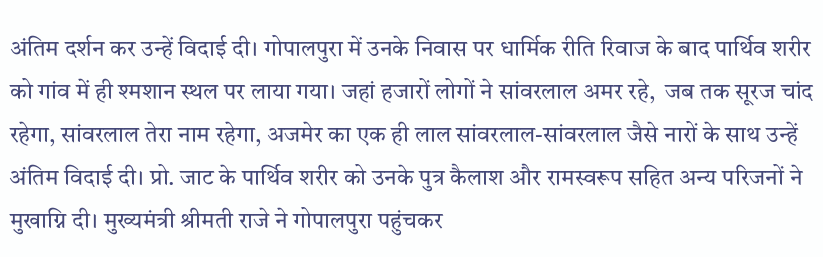अंतिम दर्शन कर उन्हें विदाई दी। गोपालपुरा में उनके निवास पर धार्मिक रीति रिवाज के बाद पार्थिव शरीर को गांव में ही श्मशान स्थल पर लाया गया। जहां हजारों लोगों ने सांवरलाल अमर रहे,  जब तक सूरज चांद रहेगा, सांवरलाल तेरा नाम रहेगा, अजमेर का एक ही लाल सांवरलाल-सांवरलाल जैसे नारों के साथ उन्हें अंतिम विदाई दी। प्रो. जाट के पार्थिव शरीर को उनके पुत्र कैलाश और रामस्वरूप सहित अन्य परिजनों ने मुखाग्नि दी। मुख्यमंत्री श्रीमती राजे ने गोपालपुरा पहुंचकर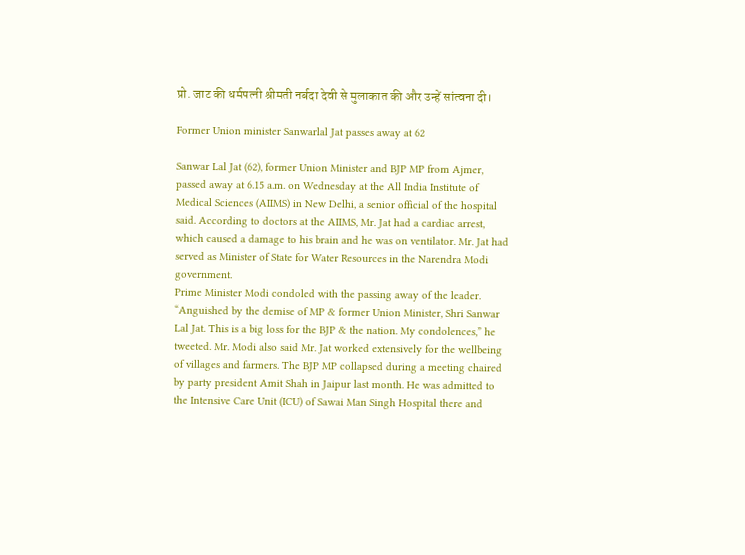प्रो. जाट की धर्मपत्नी श्रीमती नर्बदा देवी से मुलाकात की और उन्हें सांत्वना दी।

Former Union minister Sanwarlal Jat passes away at 62

Sanwar Lal Jat (62), former Union Minister and BJP MP from Ajmer, passed away at 6.15 a.m. on Wednesday at the All India Institute of Medical Sciences (AIIMS) in New Delhi, a senior official of the hospital said. According to doctors at the AIIMS, Mr. Jat had a cardiac arrest, which caused a damage to his brain and he was on ventilator. Mr. Jat had served as Minister of State for Water Resources in the Narendra Modi government.
Prime Minister Modi condoled with the passing away of the leader. “Anguished by the demise of MP & former Union Minister, Shri Sanwar Lal Jat. This is a big loss for the BJP & the nation. My condolences,” he tweeted. Mr. Modi also said Mr. Jat worked extensively for the wellbeing of villages and farmers. The BJP MP collapsed during a meeting chaired by party president Amit Shah in Jaipur last month. He was admitted to the Intensive Care Unit (ICU) of Sawai Man Singh Hospital there and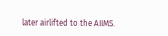later airlifted to the AIIMS.